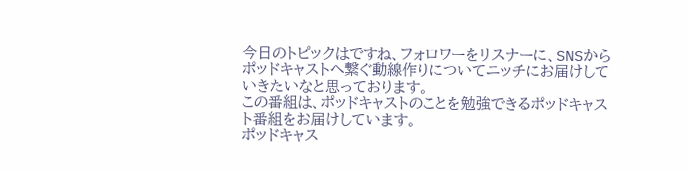今日のトピックはですね、フォロワーをリスナーに、SNSからポッドキャストへ繋ぐ動線作りについてニッチにお届けしていきたいなと思っております。
この番組は、ポッドキャストのことを勉強できるポッドキャスト番組をお届けしています。
ポッドキャス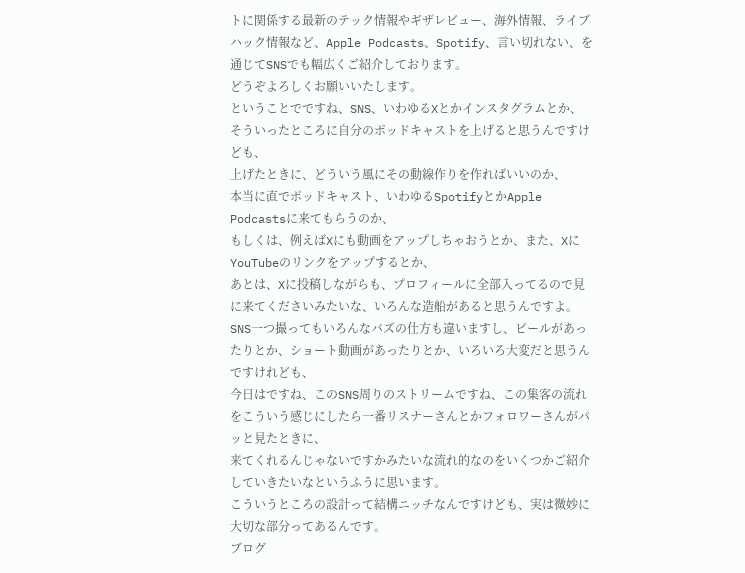トに関係する最新のテック情報やギザレビュー、海外情報、ライブハック情報など、Apple Podcasts、Spotify、言い切れない、を通じてSNSでも幅広くご紹介しております。
どうぞよろしくお願いいたします。
ということでですね、SNS、いわゆるXとかインスタグラムとか、そういったところに自分のポッドキャストを上げると思うんですけども、
上げたときに、どういう風にその動線作りを作ればいいのか、
本当に直でポッドキャスト、いわゆるSpotifyとかApple Podcastsに来てもらうのか、
もしくは、例えばXにも動画をアップしちゃおうとか、また、XにYouTubeのリンクをアップするとか、
あとは、Xに投稿しながらも、プロフィールに全部入ってるので見に来てくださいみたいな、いろんな造船があると思うんですよ。
SNS一つ撮ってもいろんなバズの仕方も違いますし、ビールがあったりとか、ショート動画があったりとか、いろいろ大変だと思うんですけれども、
今日はですね、このSNS周りのストリームですね、この集客の流れをこういう感じにしたら一番リスナーさんとかフォロワーさんがパッと見たときに、
来てくれるんじゃないですかみたいな流れ的なのをいくつかご紹介していきたいなというふうに思います。
こういうところの設計って結構ニッチなんですけども、実は微妙に大切な部分ってあるんです。
ブログ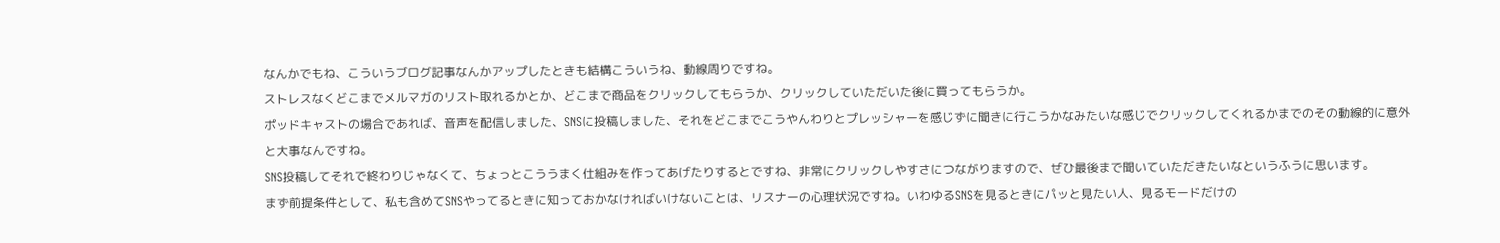なんかでもね、こういうブログ記事なんかアップしたときも結構こういうね、動線周りですね。
ストレスなくどこまでメルマガのリスト取れるかとか、どこまで商品をクリックしてもらうか、クリックしていただいた後に買ってもらうか。
ポッドキャストの場合であれば、音声を配信しました、SNSに投稿しました、それをどこまでこうやんわりとプレッシャーを感じずに聞きに行こうかなみたいな感じでクリックしてくれるかまでのその動線的に意外と大事なんですね。
SNS投稿してそれで終わりじゃなくて、ちょっとこううまく仕組みを作ってあげたりするとですね、非常にクリックしやすさにつながりますので、ぜひ最後まで聞いていただきたいなというふうに思います。
まず前提条件として、私も含めてSNSやってるときに知っておかなければいけないことは、リスナーの心理状況ですね。いわゆるSNSを見るときにパッと見たい人、見るモードだけの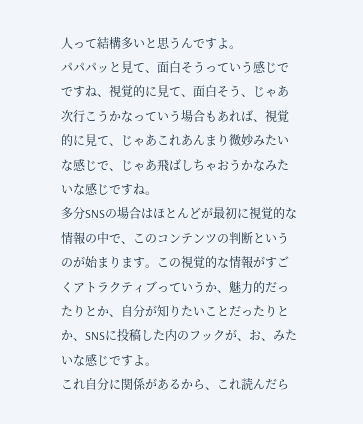人って結構多いと思うんですよ。
パパパッと見て、面白そうっていう感じでですね、視覚的に見て、面白そう、じゃあ次行こうかなっていう場合もあれば、視覚的に見て、じゃあこれあんまり微妙みたいな感じで、じゃあ飛ばしちゃおうかなみたいな感じですね。
多分SNSの場合はほとんどが最初に視覚的な情報の中で、このコンテンツの判断というのが始まります。この視覚的な情報がすごくアトラクティブっていうか、魅力的だったりとか、自分が知りたいことだったりとか、SNSに投稿した内のフックが、お、みたいな感じですよ。
これ自分に関係があるから、これ読んだら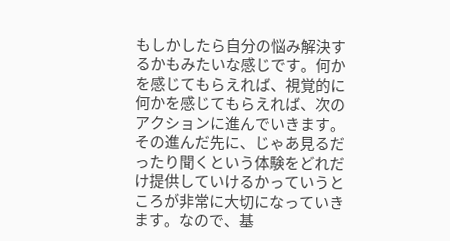もしかしたら自分の悩み解決するかもみたいな感じです。何かを感じてもらえれば、視覚的に何かを感じてもらえれば、次のアクションに進んでいきます。
その進んだ先に、じゃあ見るだったり聞くという体験をどれだけ提供していけるかっていうところが非常に大切になっていきます。なので、基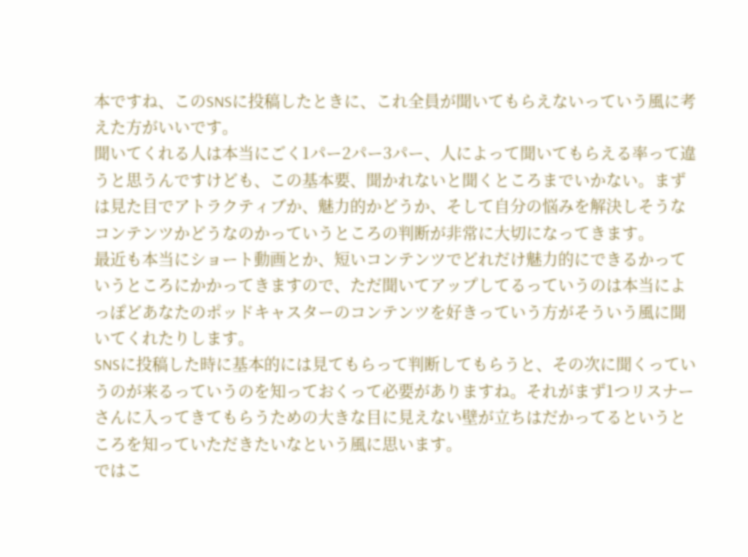本ですね、このSNSに投稿したときに、これ全員が聞いてもらえないっていう風に考えた方がいいです。
聞いてくれる人は本当にごく1パー2パー3パー、人によって聞いてもらえる率って違うと思うんですけども、この基本要、聞かれないと聞くところまでいかない。まずは見た目でアトラクティブか、魅力的かどうか、そして自分の悩みを解決しそうなコンテンツかどうなのかっていうところの判断が非常に大切になってきます。
最近も本当にショート動画とか、短いコンテンツでどれだけ魅力的にできるかっていうところにかかってきますので、ただ聞いてアップしてるっていうのは本当によっぽどあなたのポッドキャスターのコンテンツを好きっていう方がそういう風に聞いてくれたりします。
SNSに投稿した時に基本的には見てもらって判断してもらうと、その次に聞くっていうのが来るっていうのを知っておくって必要がありますね。それがまず1つリスナーさんに入ってきてもらうための大きな目に見えない壁が立ちはだかってるというところを知っていただきたいなという風に思います。
ではこ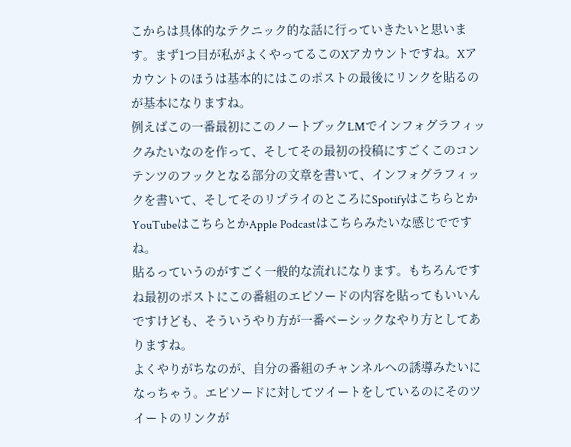こからは具体的なテクニック的な話に行っていきたいと思います。まず1つ目が私がよくやってるこのXアカウントですね。Xアカウントのほうは基本的にはこのポストの最後にリンクを貼るのが基本になりますね。
例えばこの一番最初にこのノートブックLMでインフォグラフィックみたいなのを作って、そしてその最初の投稿にすごくこのコンテンツのフックとなる部分の文章を書いて、インフォグラフィックを書いて、そしてそのリプライのところにSpotifyはこちらとかYouTubeはこちらとかApple Podcastはこちらみたいな感じでですね。
貼るっていうのがすごく一般的な流れになります。もちろんですね最初のポストにこの番組のエピソードの内容を貼ってもいいんですけども、そういうやり方が一番ベーシックなやり方としてありますね。
よくやりがちなのが、自分の番組のチャンネルへの誘導みたいになっちゃう。エピソードに対してツイートをしているのにそのツイートのリンクが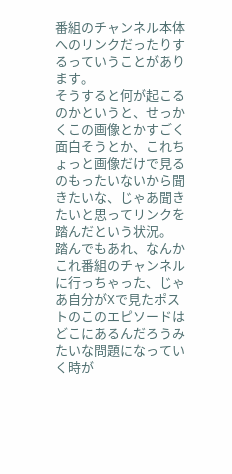番組のチャンネル本体へのリンクだったりするっていうことがあります。
そうすると何が起こるのかというと、せっかくこの画像とかすごく面白そうとか、これちょっと画像だけで見るのもったいないから聞きたいな、じゃあ聞きたいと思ってリンクを踏んだという状況。
踏んでもあれ、なんかこれ番組のチャンネルに行っちゃった、じゃあ自分がXで見たポストのこのエピソードはどこにあるんだろうみたいな問題になっていく時が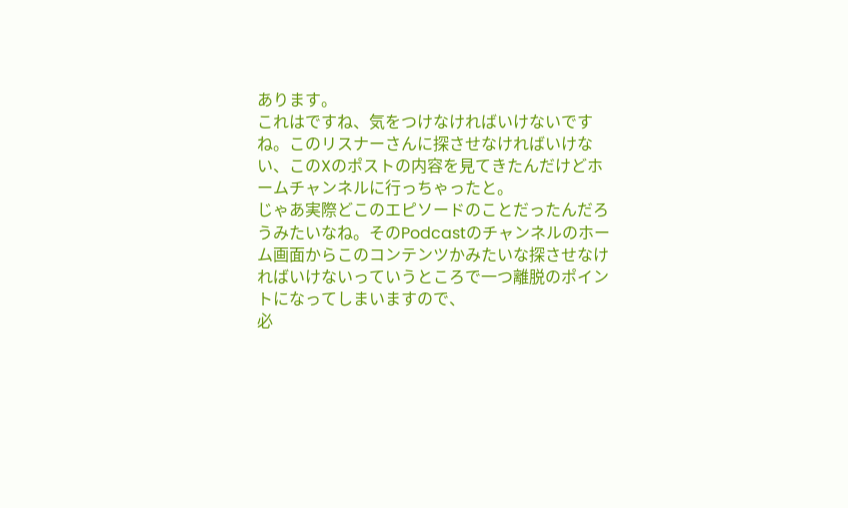あります。
これはですね、気をつけなければいけないですね。このリスナーさんに探させなければいけない、このXのポストの内容を見てきたんだけどホームチャンネルに行っちゃったと。
じゃあ実際どこのエピソードのことだったんだろうみたいなね。そのPodcastのチャンネルのホーム画面からこのコンテンツかみたいな探させなければいけないっていうところで一つ離脱のポイントになってしまいますので、
必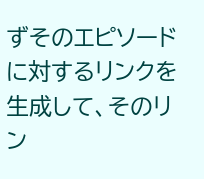ずそのエピソードに対するリンクを生成して、そのリン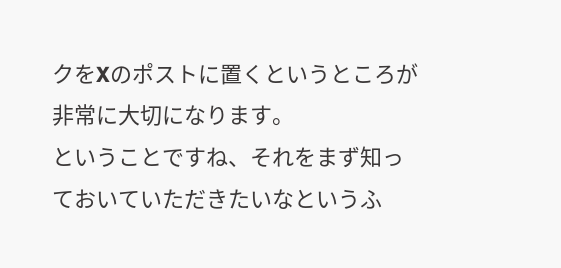クをXのポストに置くというところが非常に大切になります。
ということですね、それをまず知っておいていただきたいなというふ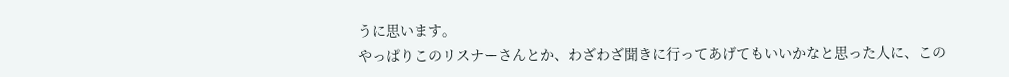うに思います。
やっぱりこのリスナーさんとか、わざわざ聞きに行ってあげてもいいかなと思った人に、この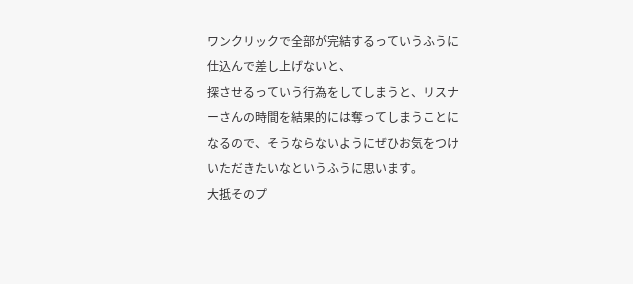ワンクリックで全部が完結するっていうふうに仕込んで差し上げないと、
探させるっていう行為をしてしまうと、リスナーさんの時間を結果的には奪ってしまうことになるので、そうならないようにぜひお気をつけいただきたいなというふうに思います。
大抵そのプ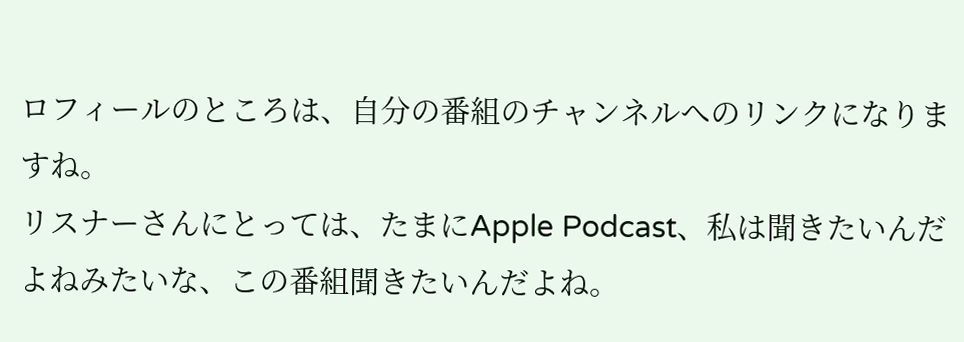ロフィールのところは、自分の番組のチャンネルへのリンクになりますね。
リスナーさんにとっては、たまにApple Podcast、私は聞きたいんだよねみたいな、この番組聞きたいんだよね。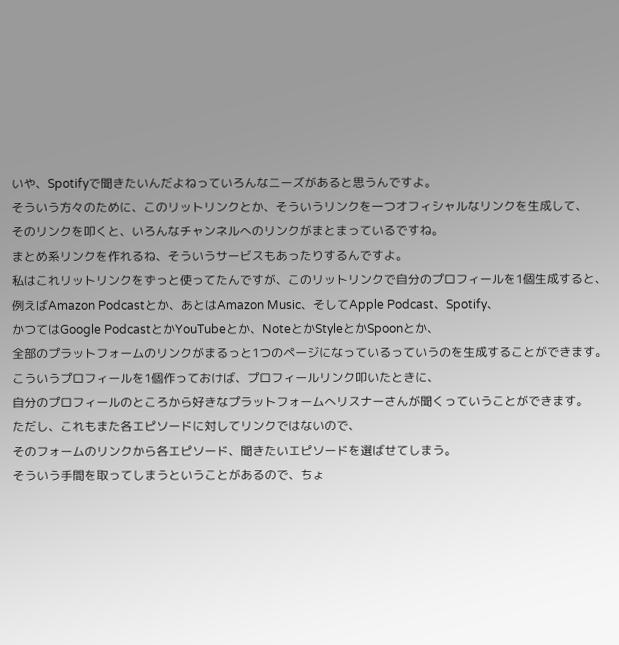いや、Spotifyで聞きたいんだよねっていろんなニーズがあると思うんですよ。
そういう方々のために、このリットリンクとか、そういうリンクを一つオフィシャルなリンクを生成して、
そのリンクを叩くと、いろんなチャンネルへのリンクがまとまっているですね。
まとめ系リンクを作れるね、そういうサービスもあったりするんですよ。
私はこれリットリンクをずっと使ってたんですが、このリットリンクで自分のプロフィールを1個生成すると、
例えばAmazon Podcastとか、あとはAmazon Music、そしてApple Podcast、Spotify、
かつてはGoogle PodcastとかYouTubeとか、NoteとかStyleとかSpoonとか、
全部のプラットフォームのリンクがまるっと1つのページになっているっていうのを生成することができます。
こういうプロフィールを1個作っておけば、プロフィールリンク叩いたときに、
自分のプロフィールのところから好きなプラットフォームへリスナーさんが聞くっていうことができます。
ただし、これもまた各エピソードに対してリンクではないので、
そのフォームのリンクから各エピソード、聞きたいエピソードを選ばせてしまう。
そういう手間を取ってしまうということがあるので、ちょ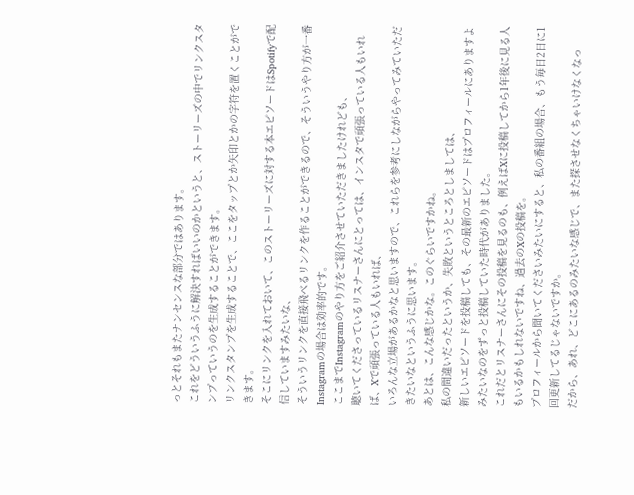っとそれもまたナンセンスな部分ではあります。
これをどういうふうに解決すればいいのかというと、ストーリーズの中でリンクスタンプっていうのを生成することができます。
リンクスタンプを生成することで、ここをタップとか矢印とかの字符を置くことができます。
そこにリンクを入れておいて、このストーリーズに対する本エピソードはSpotifyで配信していますみたいな、
そういうリンクを直接飛べるリンクを作ることができるので、そういうやり方が一番Instagramの場合は効率的です。
ここまでInstagramのやり方をご紹介させていただきましたけれども、
聴いてくださっているリスナーさんにとっては、インスタで頑張っている人もいれば、Xで頑張っている人もいれば、
いろんな立場があるかなと思いますので、これらを参考にしながらやってみていただきたいなというふうに思います。
あとは、こんな感じかな。このぐらいですかね。
私の間違いだったというか、失敗というところとしましては、
新しいエピソードを投稿しても、その最新のエピソードはプロフィールにありますよみたいなのをずっと投稿していた時代がありました。
これだとリスナーさんにその投稿を見るのも、例えばXに投稿してから1年後に見る人もいるかもしれないですね、過去のXの投稿を。
プロフィールから聞いてくださいみたいにすると、私の番組の場合、もう毎日2日に1回更新してるじゃないですか。
だから、あれ、どこにあるのみたいな感じで、また探させなくちゃいけなくなっ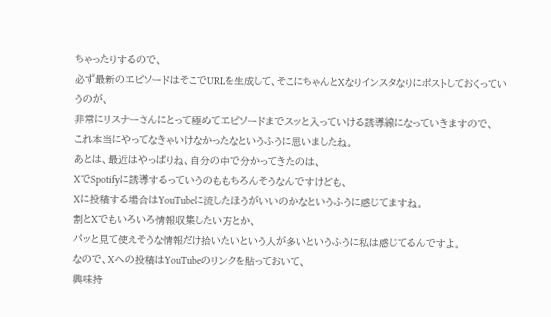ちゃったりするので、
必ず最新のエピソードはそこでURLを生成して、そこにちゃんとXなりインスタなりにポストしておくっていうのが、
非常にリスナーさんにとって極めてエピソードまでスッと入っていける誘導線になっていきますので、
これ本当にやってなきゃいけなかったなというふうに思いましたね。
あとは、最近はやっぱりね、自分の中で分かってきたのは、
XでSpotifyに誘導するっていうのももちろんそうなんですけども、
Xに投稿する場合はYouTubeに流したほうがいいのかなというふうに感じてますね。
割とXでもいろいろ情報収集したい方とか、
パッと見て使えそうな情報だけ拾いたいという人が多いというふうに私は感じてるんですよ。
なので、Xへの投稿はYouTubeのリンクを貼っておいて、
興味持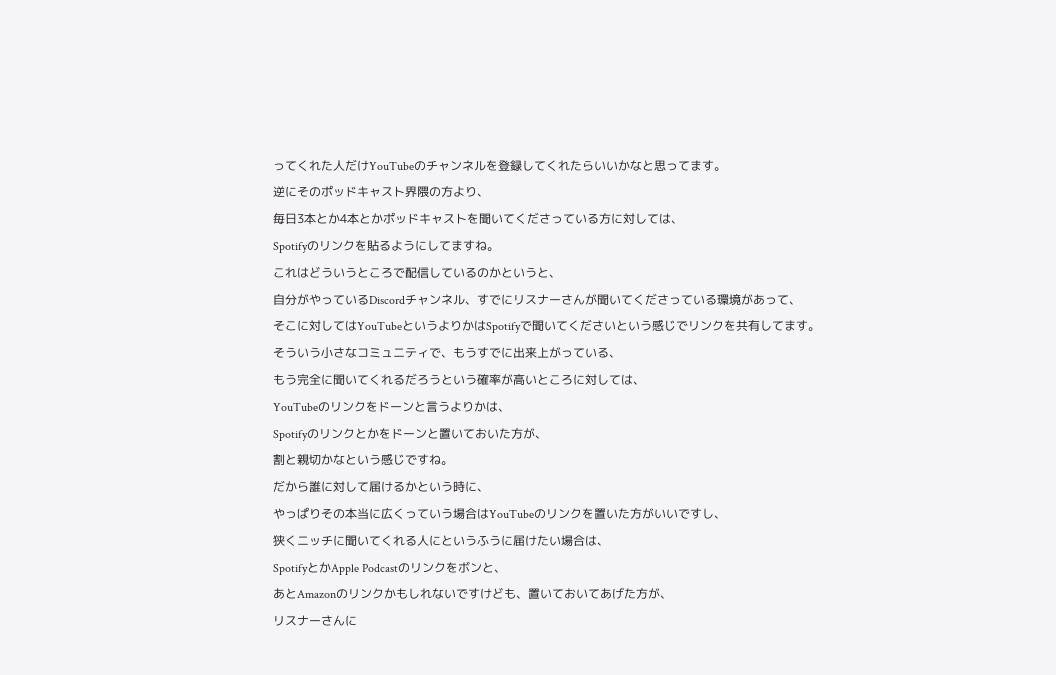ってくれた人だけYouTubeのチャンネルを登録してくれたらいいかなと思ってます。
逆にそのポッドキャスト界隈の方より、
毎日3本とか4本とかポッドキャストを聞いてくださっている方に対しては、
Spotifyのリンクを貼るようにしてますね。
これはどういうところで配信しているのかというと、
自分がやっているDiscordチャンネル、すでにリスナーさんが聞いてくださっている環境があって、
そこに対してはYouTubeというよりかはSpotifyで聞いてくださいという感じでリンクを共有してます。
そういう小さなコミュニティで、もうすでに出来上がっている、
もう完全に聞いてくれるだろうという確率が高いところに対しては、
YouTubeのリンクをドーンと言うよりかは、
Spotifyのリンクとかをドーンと置いておいた方が、
割と親切かなという感じですね。
だから誰に対して届けるかという時に、
やっぱりその本当に広くっていう場合はYouTubeのリンクを置いた方がいいですし、
狭くニッチに聞いてくれる人にというふうに届けたい場合は、
SpotifyとかApple Podcastのリンクをボンと、
あとAmazonのリンクかもしれないですけども、置いておいてあげた方が、
リスナーさんに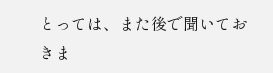とっては、また後で聞いておきま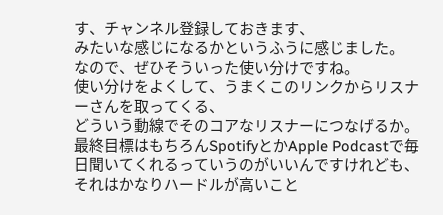す、チャンネル登録しておきます、
みたいな感じになるかというふうに感じました。
なので、ぜひそういった使い分けですね。
使い分けをよくして、うまくこのリンクからリスナーさんを取ってくる、
どういう動線でそのコアなリスナーにつなげるか。
最終目標はもちろんSpotifyとかApple Podcastで毎日聞いてくれるっていうのがいいんですけれども、
それはかなりハードルが高いこと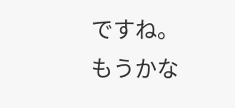ですね。
もうかな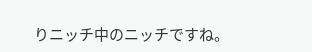りニッチ中のニッチですね。